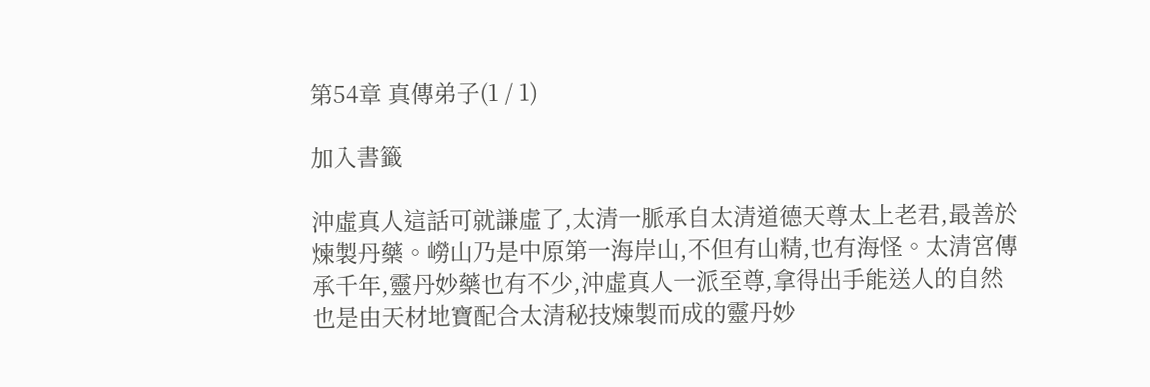第54章 真傳弟子(1 / 1)

加入書籤

沖虛真人這話可就謙虛了,太清一脈承自太清道德天尊太上老君,最善於煉製丹藥。嶗山乃是中原第一海岸山,不但有山精,也有海怪。太清宮傳承千年,靈丹妙藥也有不少,沖虛真人一派至尊,拿得出手能送人的自然也是由天材地寶配合太清秘技煉製而成的靈丹妙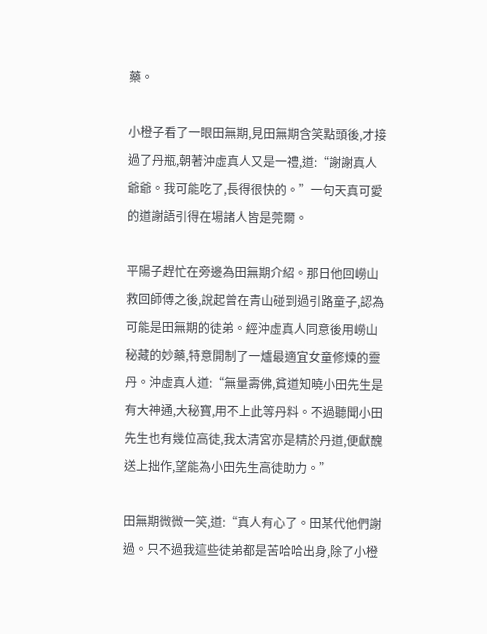藥。

小橙子看了一眼田無期,見田無期含笑點頭後,才接過了丹瓶,朝著沖虛真人又是一禮,道:“謝謝真人爺爺。我可能吃了,長得很快的。”一句天真可愛的道謝語引得在場諸人皆是莞爾。

平陽子趕忙在旁邊為田無期介紹。那日他回嶗山救回師傅之後,說起曾在青山碰到過引路童子,認為可能是田無期的徒弟。經沖虛真人同意後用嶗山秘藏的妙藥,特意開制了一爐最適宜女童修煉的靈丹。沖虛真人道:“無量壽佛,貧道知曉小田先生是有大神通,大秘寶,用不上此等丹料。不過聽聞小田先生也有幾位高徒,我太清宮亦是精於丹道,便獻醜送上拙作,望能為小田先生高徒助力。”

田無期微微一笑,道:“真人有心了。田某代他們謝過。只不過我這些徒弟都是苦哈哈出身,除了小橙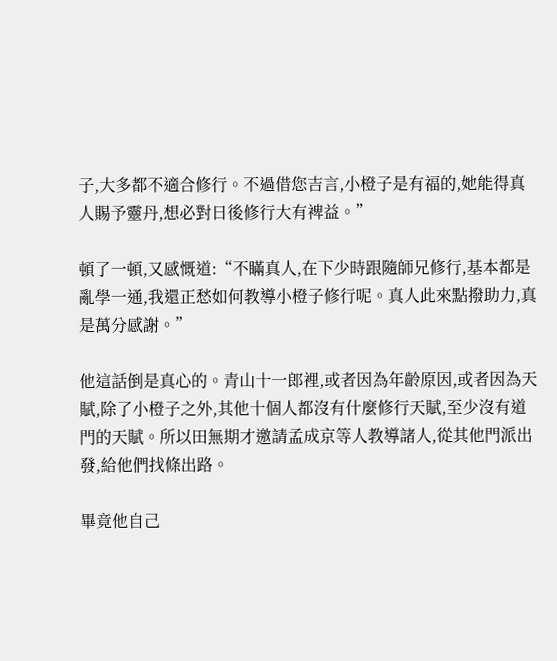子,大多都不適合修行。不過借您吉言,小橙子是有福的,她能得真人賜予靈丹,想必對日後修行大有裨益。”

頓了一頓,又感慨道:“不瞞真人,在下少時跟隨師兄修行,基本都是亂學一通,我還正愁如何教導小橙子修行呢。真人此來點撥助力,真是萬分感謝。”

他這話倒是真心的。青山十一郎裡,或者因為年齡原因,或者因為天賦,除了小橙子之外,其他十個人都沒有什麼修行天賦,至少沒有道門的天賦。所以田無期才邀請孟成京等人教導諸人,從其他門派出發,給他們找條出路。

畢竟他自己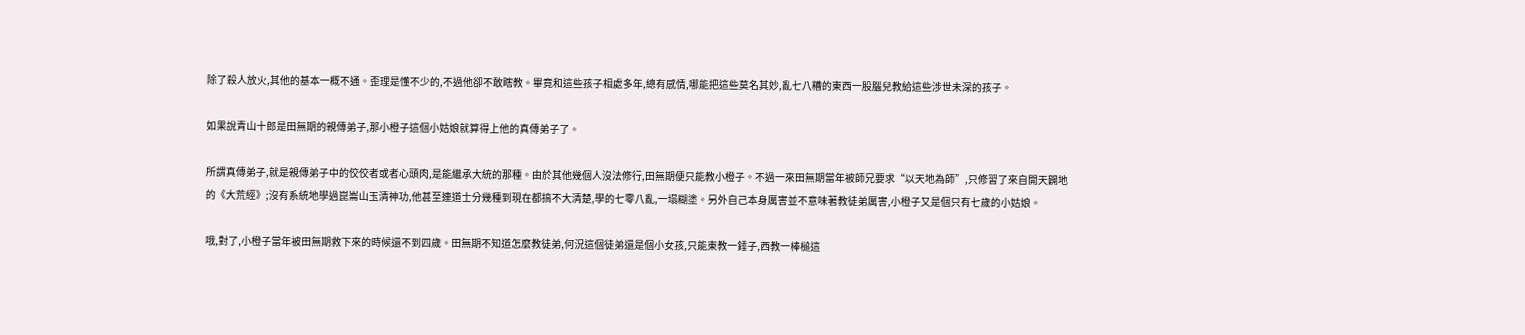除了殺人放火,其他的基本一概不通。歪理是懂不少的,不過他卻不敢瞎教。畢竟和這些孩子相處多年,總有感情,哪能把這些莫名其妙,亂七八糟的東西一股腦兒教給這些涉世未深的孩子。

如果說青山十郎是田無期的親傳弟子,那小橙子這個小姑娘就算得上他的真傳弟子了。

所謂真傳弟子,就是親傳弟子中的佼佼者或者心頭肉,是能繼承大統的那種。由於其他幾個人沒法修行,田無期便只能教小橙子。不過一來田無期當年被師兄要求“以天地為師”,只修習了來自開天闢地的《大荒經》;沒有系統地學過崑崙山玉清神功,他甚至連道士分幾種到現在都搞不大清楚,學的七零八亂,一塌糊塗。另外自己本身厲害並不意味著教徒弟厲害,小橙子又是個只有七歲的小姑娘。

哦,對了,小橙子當年被田無期救下來的時候還不到四歲。田無期不知道怎麼教徒弟,何況這個徒弟還是個小女孩,只能東教一錘子,西教一棒槌這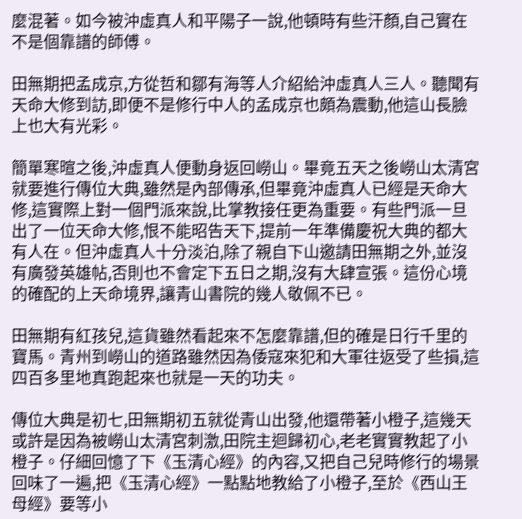麼混著。如今被沖虛真人和平陽子一說,他頓時有些汗顏,自己實在不是個靠譜的師傅。

田無期把孟成京,方從哲和鄒有海等人介紹給沖虛真人三人。聽聞有天命大修到訪,即便不是修行中人的孟成京也頗為震動,他這山長臉上也大有光彩。

簡單寒暄之後,沖虛真人便動身返回嶗山。畢竟五天之後嶗山太清宮就要進行傳位大典,雖然是內部傳承,但畢竟沖虛真人已經是天命大修,這實際上對一個門派來說,比掌教接任更為重要。有些門派一旦出了一位天命大修,恨不能昭告天下,提前一年準備慶祝大典的都大有人在。但沖虛真人十分淡泊,除了親自下山邀請田無期之外,並沒有廣發英雄帖,否則也不會定下五日之期,沒有大肆宣張。這份心境的確配的上天命境界,讓青山書院的幾人敬佩不已。

田無期有紅孩兒,這貨雖然看起來不怎麼靠譜,但的確是日行千里的寶馬。青州到嶗山的道路雖然因為倭寇來犯和大軍往返受了些損,這四百多里地真跑起來也就是一天的功夫。

傳位大典是初七,田無期初五就從青山出發,他還帶著小橙子,這幾天或許是因為被嶗山太清宮刺激,田院主迴歸初心,老老實實教起了小橙子。仔細回憶了下《玉清心經》的內容,又把自己兒時修行的場景回味了一遍,把《玉清心經》一點點地教給了小橙子,至於《西山王母經》要等小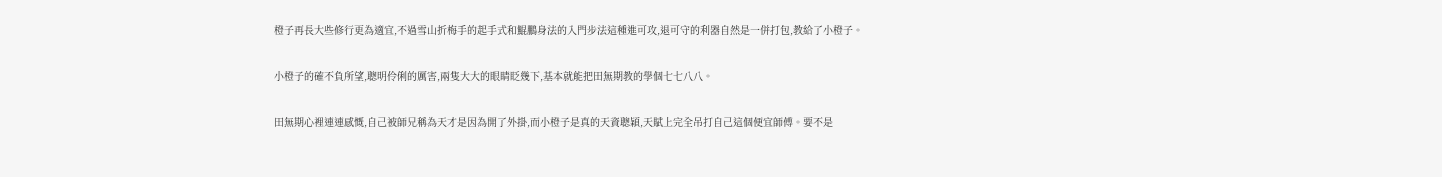橙子再長大些修行更為適宜,不過雪山折梅手的起手式和鯤鵬身法的入門步法這種進可攻,退可守的利器自然是一併打包,教給了小橙子。

小橙子的確不負所望,聰明伶俐的厲害,兩隻大大的眼睛眨幾下,基本就能把田無期教的學個七七八八。

田無期心裡連連感慨,自己被師兄稱為天才是因為開了外掛,而小橙子是真的天資聰穎,天賦上完全吊打自己這個便宜師傅。要不是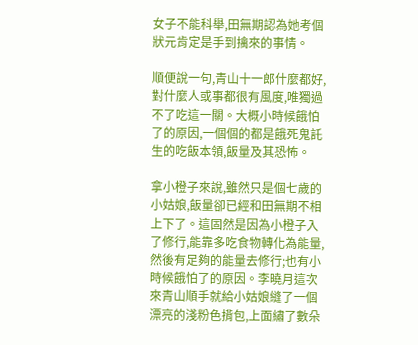女子不能科舉,田無期認為她考個狀元肯定是手到擒來的事情。

順便說一句,青山十一郎什麼都好,對什麼人或事都很有風度,唯獨過不了吃這一關。大概小時候餓怕了的原因,一個個的都是餓死鬼託生的吃飯本領,飯量及其恐怖。

拿小橙子來說,雖然只是個七歲的小姑娘,飯量卻已經和田無期不相上下了。這固然是因為小橙子入了修行,能靠多吃食物轉化為能量,然後有足夠的能量去修行;也有小時候餓怕了的原因。李曉月這次來青山順手就給小姑娘縫了一個漂亮的淺粉色揹包,上面繡了數朵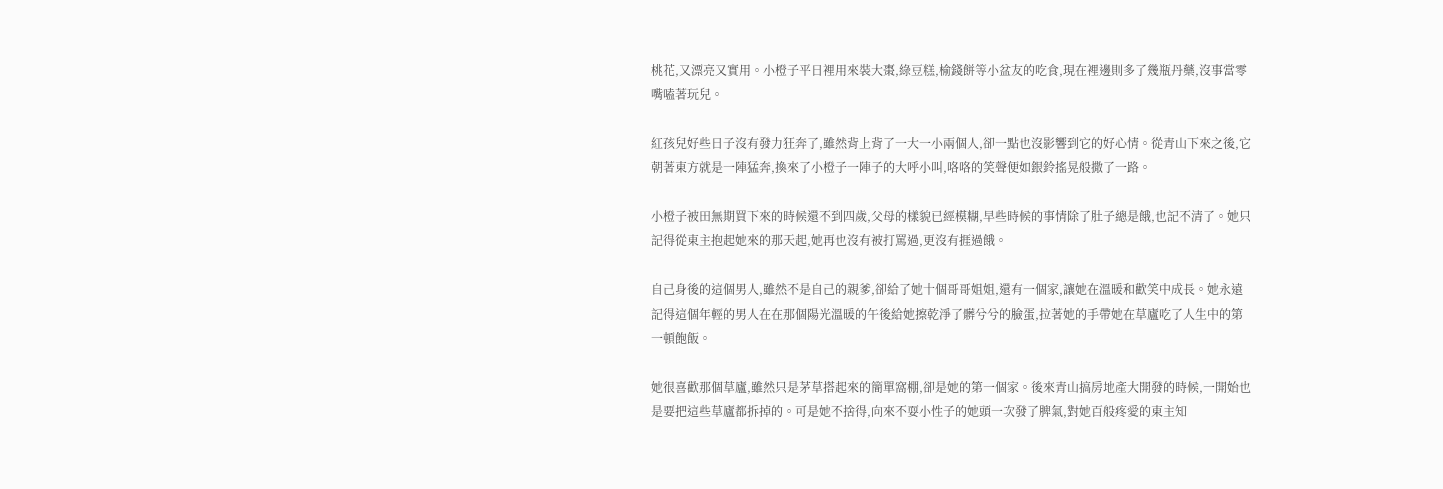桃花,又漂亮又實用。小橙子平日裡用來裝大棗,綠豆糕,榆錢餅等小盆友的吃食,現在裡邊則多了幾瓶丹藥,沒事當零嘴嗑著玩兒。

紅孩兒好些日子沒有發力狂奔了,雖然背上背了一大一小兩個人,卻一點也沒影響到它的好心情。從青山下來之後,它朝著東方就是一陣猛奔,換來了小橙子一陣子的大呼小叫,咯咯的笑聲便如銀鈴搖晃般撒了一路。

小橙子被田無期買下來的時候還不到四歲,父母的樣貌已經模糊,早些時候的事情除了肚子總是餓,也記不清了。她只記得從東主抱起她來的那天起,她再也沒有被打罵過,更沒有捱過餓。

自己身後的這個男人,雖然不是自己的親爹,卻給了她十個哥哥姐姐,還有一個家,讓她在溫暖和歡笑中成長。她永遠記得這個年輕的男人在在那個陽光溫暖的午後給她擦乾淨了髒兮兮的臉蛋,拉著她的手帶她在草廬吃了人生中的第一頓飽飯。

她很喜歡那個草廬,雖然只是茅草搭起來的簡單窩棚,卻是她的第一個家。後來青山搞房地產大開發的時候,一開始也是要把這些草廬都拆掉的。可是她不捨得,向來不耍小性子的她頭一次發了脾氣,對她百般疼愛的東主知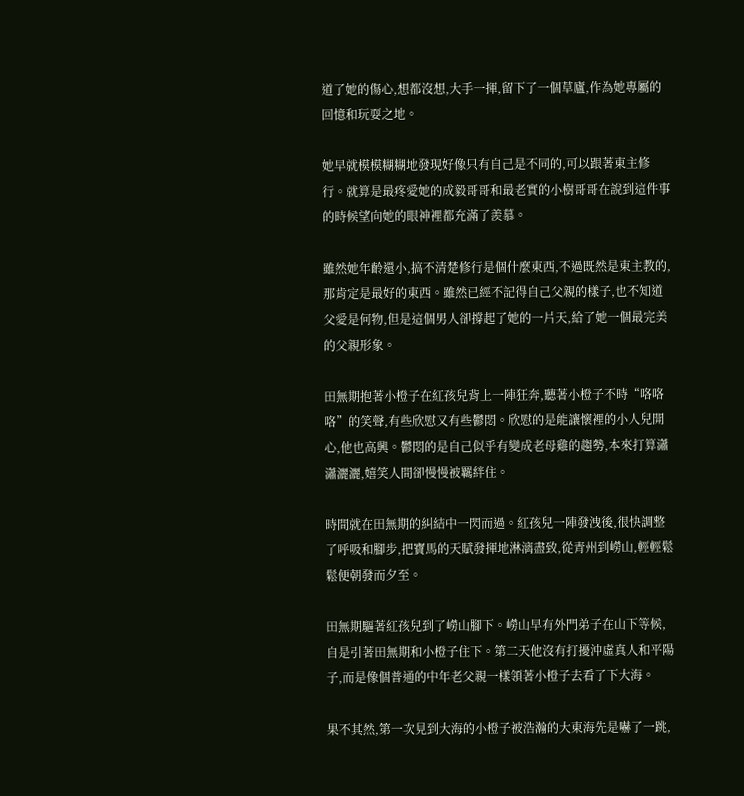道了她的傷心,想都沒想,大手一揮,留下了一個草廬,作為她專屬的回憶和玩耍之地。

她早就模模糊糊地發現好像只有自己是不同的,可以跟著東主修行。就算是最疼愛她的成毅哥哥和最老實的小樹哥哥在說到這件事的時候望向她的眼神裡都充滿了羨慕。

雖然她年齡還小,搞不清楚修行是個什麼東西,不過既然是東主教的,那肯定是最好的東西。雖然已經不記得自己父親的樣子,也不知道父愛是何物,但是這個男人卻撐起了她的一片天,給了她一個最完美的父親形象。

田無期抱著小橙子在紅孩兒背上一陣狂奔,聽著小橙子不時“咯咯咯”的笑聲,有些欣慰又有些鬱悶。欣慰的是能讓懷裡的小人兒開心,他也高興。鬱悶的是自己似乎有變成老母雞的趨勢,本來打算瀟瀟灑灑,嬉笑人間卻慢慢被羈絆住。

時間就在田無期的糾結中一閃而過。紅孩兒一陣發洩後,很快調整了呼吸和腳步,把寶馬的天賦發揮地淋漓盡致,從青州到嶗山,輕輕鬆鬆便朝發而夕至。

田無期驅著紅孩兒到了嶗山腳下。嶗山早有外門弟子在山下等候,自是引著田無期和小橙子住下。第二天他沒有打擾沖虛真人和平陽子,而是像個普通的中年老父親一樣領著小橙子去看了下大海。

果不其然,第一次見到大海的小橙子被浩瀚的大東海先是嚇了一跳,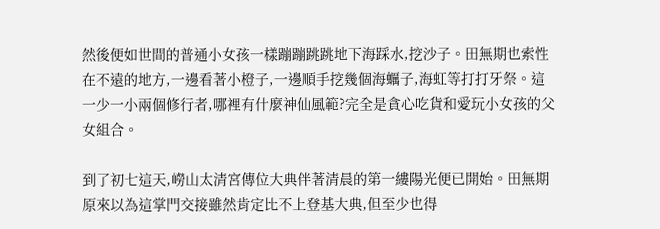然後便如世間的普通小女孩一樣蹦蹦跳跳地下海踩水,挖沙子。田無期也索性在不遠的地方,一邊看著小橙子,一邊順手挖幾個海蠣子,海虹等打打牙祭。這一少一小兩個修行者,哪裡有什麼神仙風範?完全是貪心吃貨和愛玩小女孩的父女組合。

到了初七這天,嶗山太清宮傳位大典伴著清晨的第一縷陽光便已開始。田無期原來以為這掌門交接雖然肯定比不上登基大典,但至少也得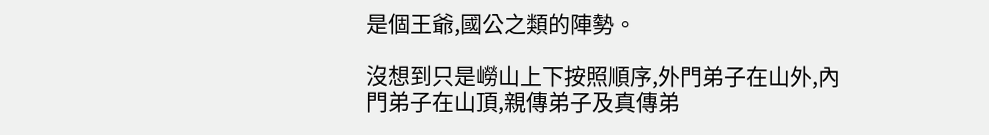是個王爺,國公之類的陣勢。

沒想到只是嶗山上下按照順序,外門弟子在山外,內門弟子在山頂,親傳弟子及真傳弟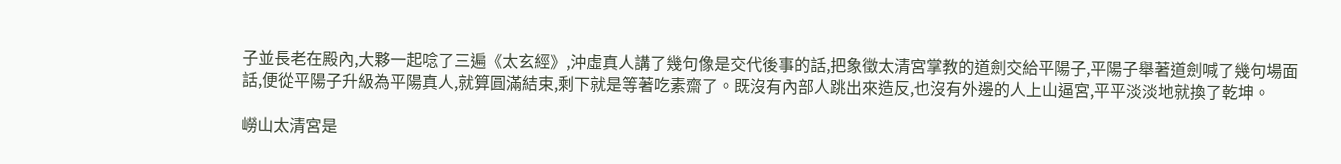子並長老在殿內,大夥一起唸了三遍《太玄經》,沖虛真人講了幾句像是交代後事的話,把象徵太清宮掌教的道劍交給平陽子,平陽子舉著道劍喊了幾句場面話,便從平陽子升級為平陽真人,就算圓滿結束,剩下就是等著吃素齋了。既沒有內部人跳出來造反,也沒有外邊的人上山逼宮,平平淡淡地就換了乾坤。

嶗山太清宮是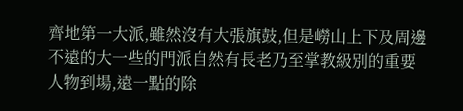齊地第一大派,雖然沒有大張旗鼓,但是嶗山上下及周邊不遠的大一些的門派自然有長老乃至掌教級別的重要人物到場,遠一點的除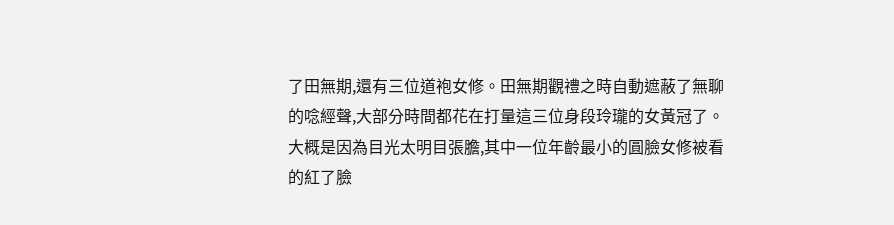了田無期,還有三位道袍女修。田無期觀禮之時自動遮蔽了無聊的唸經聲,大部分時間都花在打量這三位身段玲瓏的女黃冠了。大概是因為目光太明目張膽,其中一位年齡最小的圓臉女修被看的紅了臉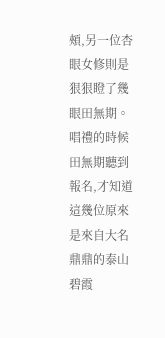頰,另一位杏眼女修則是狠狠瞪了幾眼田無期。唱禮的時候田無期聽到報名,才知道這幾位原來是來自大名鼎鼎的泰山碧霞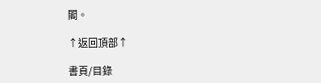閣。

↑返回頂部↑

書頁/目錄